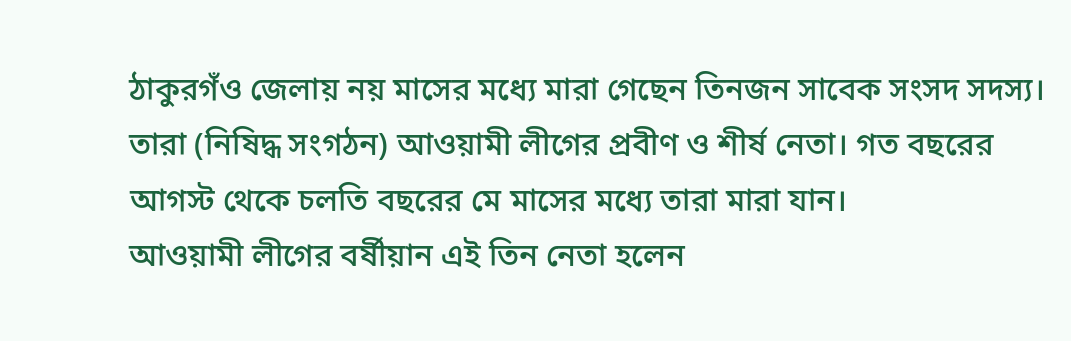ঠাকুরগঁও জেলায় নয় মাসের মধ্যে মারা গেছেন তিনজন সাবেক সংসদ সদস্য। তারা (নিষিদ্ধ সংগঠন) আওয়ামী লীগের প্রবীণ ও শীর্ষ নেতা। গত বছরের আগস্ট থেকে চলতি বছরের মে মাসের মধ্যে তারা মারা যান।
আওয়ামী লীগের বর্ষীয়ান এই তিন নেতা হলেন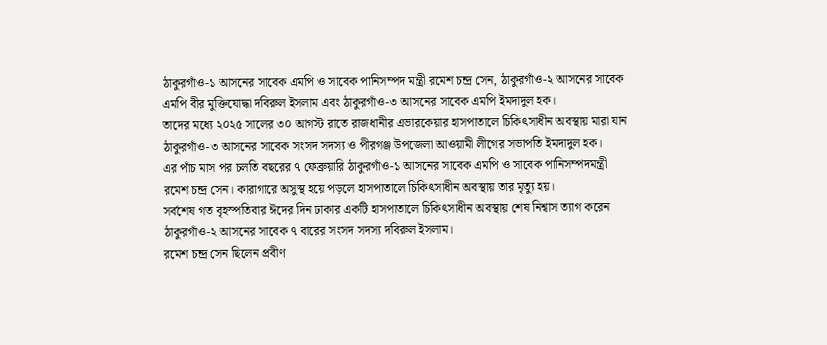ঠাকুরগাঁও-১ আসনের সাবেক এমপি ও সাবেক পানিসম্পদ মন্ত্রী রমেশ চন্দ্র সেন, ঠাকুরগাঁও-২ আসনের সাবেক এমপি বীর মুক্তিযোদ্ধা দবিরুল ইসলাম এবং ঠাকুরগাঁও-৩ আসনের সাবেক এমপি ইমদাদুল হক।
তাদের মধ্যে ২০২৫ সালের ৩০ আগস্ট রাতে রাজধানীর এভারকেয়ার হাসপাতালে চিকিৎসাধীন অবস্থায় মারা যান ঠাকুরগাঁও-৩ আসনের সাবেক সংসদ সদস্য ও পীরগঞ্জ উপজেলা আওয়ামী লীগের সভাপতি ইমদাদুল হক।
এর পাঁচ মাস পর চলতি বছরের ৭ ফেব্রুয়ারি ঠাকুরগাঁও-১ আসনের সাবেক এমপি ও সাবেক পানিসম্পদমন্ত্রী রমেশ চন্দ্র সেন। কারাগারে অসুস্থ হয়ে পড়লে হাসপাতালে চিকিৎসাধীন অবস্থায় তার মৃত্যু হয়।
সর্বশেষ গত বৃহস্পতিবার ঈদের দিন ঢাকার একটি হাসপাতালে চিকিৎসাধীন অবস্থায় শেষ নিশ্বাস ত্যাগ করেন ঠাকুরগাঁও-২ আসনের সাবেক ৭ বারের সংসদ সদস্য দবিরুল ইসলাম।
রমেশ চন্দ্র সেন ছিলেন প্রবীণ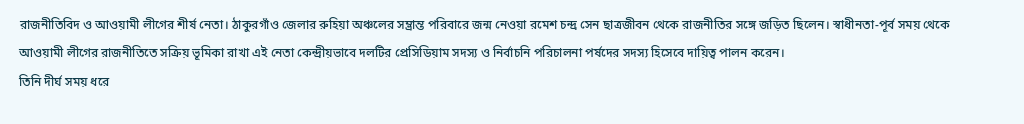রাজনীতিবিদ ও আওয়ামী লীগের শীর্ষ নেতা। ঠাকুরগাঁও জেলার রুহিয়া অঞ্চলের সম্ভ্রান্ত পরিবারে জন্ম নেওয়া রমেশ চন্দ্র সেন ছাত্রজীবন থেকে রাজনীতির সঙ্গে জড়িত ছিলেন। স্বাধীনতা-পূর্ব সময় থেকে আওয়ামী লীগের রাজনীতিতে সক্রিয় ভূমিকা রাখা এই নেতা কেন্দ্রীয়ভাবে দলটির প্রেসিডিয়াম সদস্য ও নির্বাচনি পরিচালনা পর্ষদের সদস্য হিসেবে দায়িত্ব পালন করেন।
তিনি দীর্ঘ সময় ধরে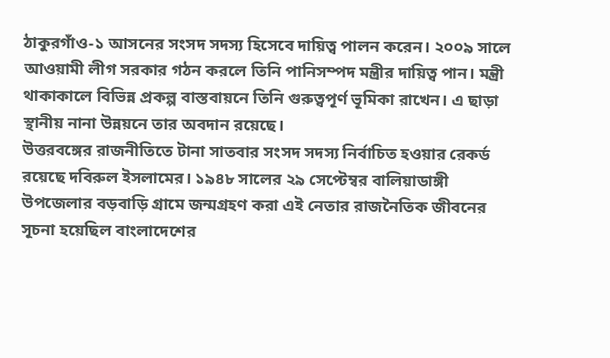ঠাকুরগাঁও-১ আসনের সংসদ সদস্য হিসেবে দায়িত্ব পালন করেন। ২০০৯ সালে আওয়ামী লীগ সরকার গঠন করলে তিনি পানিসম্পদ মন্ত্রীর দায়িত্ব পান। মন্ত্রী থাকাকালে বিভিন্ন প্রকল্প বাস্তবায়নে তিনি গুরুত্বপূর্ণ ভূমিকা রাখেন। এ ছাড়া স্থানীয় নানা উন্নয়নে তার অবদান রয়েছে।
উত্তরবঙ্গের রাজনীতিতে টানা সাতবার সংসদ সদস্য নির্বাচিত হওয়ার রেকর্ড রয়েছে দবিরুল ইসলামের। ১৯৪৮ সালের ২৯ সেপ্টেম্বর বালিয়াডাঙ্গী উপজেলার বড়বাড়ি গ্রামে জন্মগ্রহণ করা এই নেতার রাজনৈতিক জীবনের সূচনা হয়েছিল বাংলাদেশের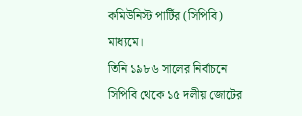কমিউনিস্ট পার্টির (সিপিবি) মাধ্যমে।
তিনি ১৯৮৬ সালের নির্বাচনে সিপিবি থেকে ১৫ দলীয় জোটের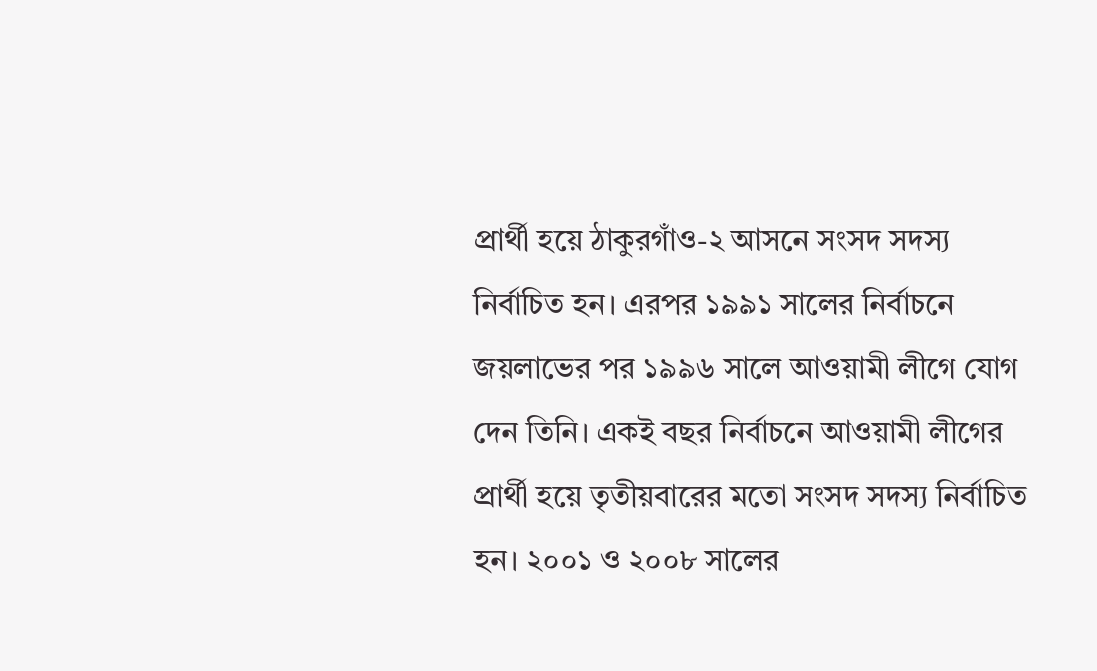প্রার্থী হয়ে ঠাকুরগাঁও-২ আসনে সংসদ সদস্য নির্বাচিত হন। এরপর ১৯৯১ সালের নির্বাচনে জয়লাভের পর ১৯৯৬ সালে আওয়ামী লীগে যোগ দেন তিনি। একই বছর নির্বাচনে আওয়ামী লীগের প্রার্থী হয়ে তৃতীয়বারের মতো সংসদ সদস্য নির্বাচিত হন। ২০০১ ও ২০০৮ সালের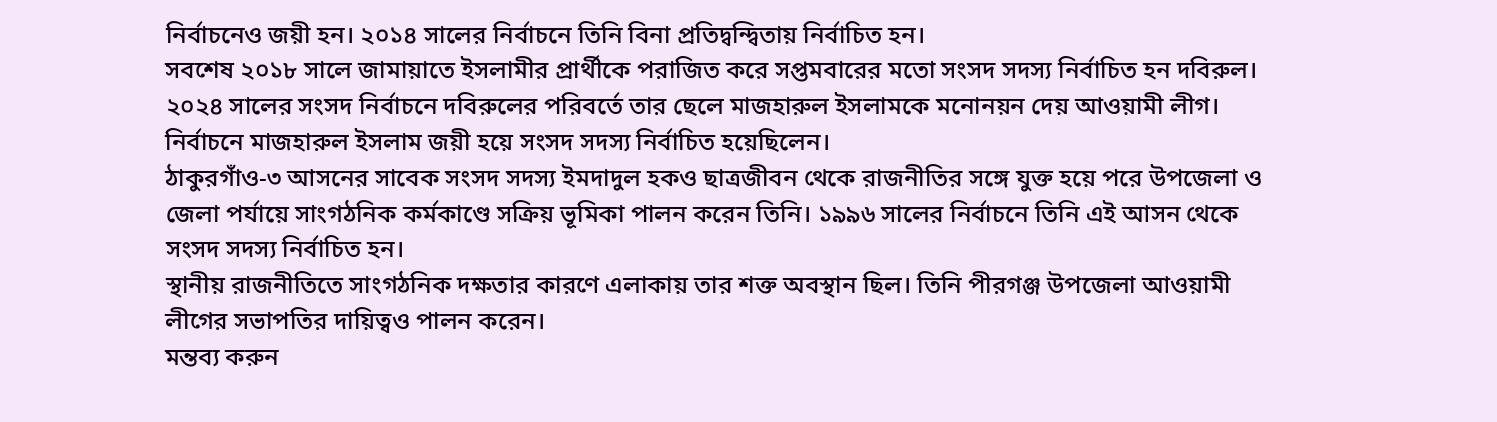নির্বাচনেও জয়ী হন। ২০১৪ সালের নির্বাচনে তিনি বিনা প্রতিদ্বন্দ্বিতায় নির্বাচিত হন।
সবশেষ ২০১৮ সালে জামায়াতে ইসলামীর প্রার্থীকে পরাজিত করে সপ্তমবারের মতো সংসদ সদস্য নির্বাচিত হন দবিরুল। ২০২৪ সালের সংসদ নির্বাচনে দবিরুলের পরিবর্তে তার ছেলে মাজহারুল ইসলামকে মনোনয়ন দেয় আওয়ামী লীগ। নির্বাচনে মাজহারুল ইসলাম জয়ী হয়ে সংসদ সদস্য নির্বাচিত হয়েছিলেন।
ঠাকুরগাঁও-৩ আসনের সাবেক সংসদ সদস্য ইমদাদুল হকও ছাত্রজীবন থেকে রাজনীতির সঙ্গে যুক্ত হয়ে পরে উপজেলা ও জেলা পর্যায়ে সাংগঠনিক কর্মকাণ্ডে সক্রিয় ভূমিকা পালন করেন তিনি। ১৯৯৬ সালের নির্বাচনে তিনি এই আসন থেকে সংসদ সদস্য নির্বাচিত হন।
স্থানীয় রাজনীতিতে সাংগঠনিক দক্ষতার কারণে এলাকায় তার শক্ত অবস্থান ছিল। তিনি পীরগঞ্জ উপজেলা আওয়ামী লীগের সভাপতির দায়িত্বও পালন করেন।
মন্তব্য করুন